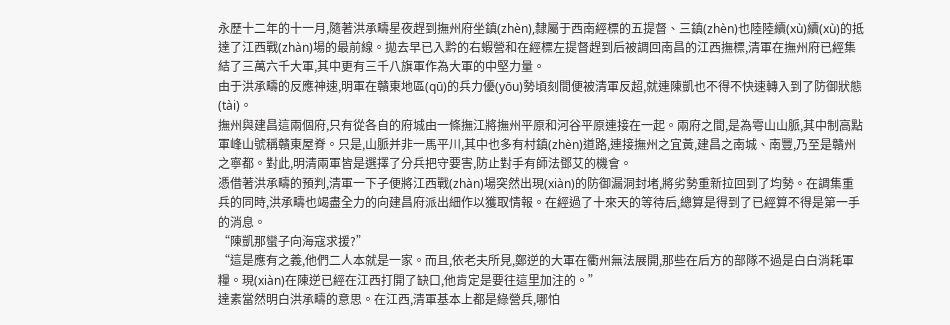永歷十二年的十一月,隨著洪承疇星夜趕到撫州府坐鎮(zhèn),隸屬于西南經標的五提督、三鎮(zhèn)也陸陸續(xù)續(xù)的抵達了江西戰(zhàn)場的最前線。拋去早已入黔的右蝦營和在經標左提督趕到后被調回南昌的江西撫標,清軍在撫州府已經集結了三萬六千大軍,其中更有三千八旗軍作為大軍的中堅力量。
由于洪承疇的反應神速,明軍在贛東地區(qū)的兵力優(yōu)勢頃刻間便被清軍反超,就連陳凱也不得不快速轉入到了防御狀態(tài)。
撫州與建昌這兩個府,只有從各自的府城由一條撫江將撫州平原和河谷平原連接在一起。兩府之間,是為雩山山脈,其中制高點軍峰山號稱贛東屋脊。只是,山脈并非一馬平川,其中也多有村鎮(zhèn)道路,連接撫州之宜黃,建昌之南城、南豐,乃至是贛州之寧都。對此,明清兩軍皆是選擇了分兵把守要害,防止對手有師法鄧艾的機會。
憑借著洪承疇的預判,清軍一下子便將江西戰(zhàn)場突然出現(xiàn)的防御漏洞封堵,將劣勢重新拉回到了均勢。在調集重兵的同時,洪承疇也竭盡全力的向建昌府派出細作以獲取情報。在經過了十來天的等待后,總算是得到了已經算不得是第一手的消息。
“陳凱那蠻子向海寇求援?”
“這是應有之義,他們二人本就是一家。而且,依老夫所見,鄭逆的大軍在衢州無法展開,那些在后方的部隊不過是白白消耗軍糧。現(xiàn)在陳逆已經在江西打開了缺口,他肯定是要往這里加注的。”
達素當然明白洪承疇的意思。在江西,清軍基本上都是綠營兵,哪怕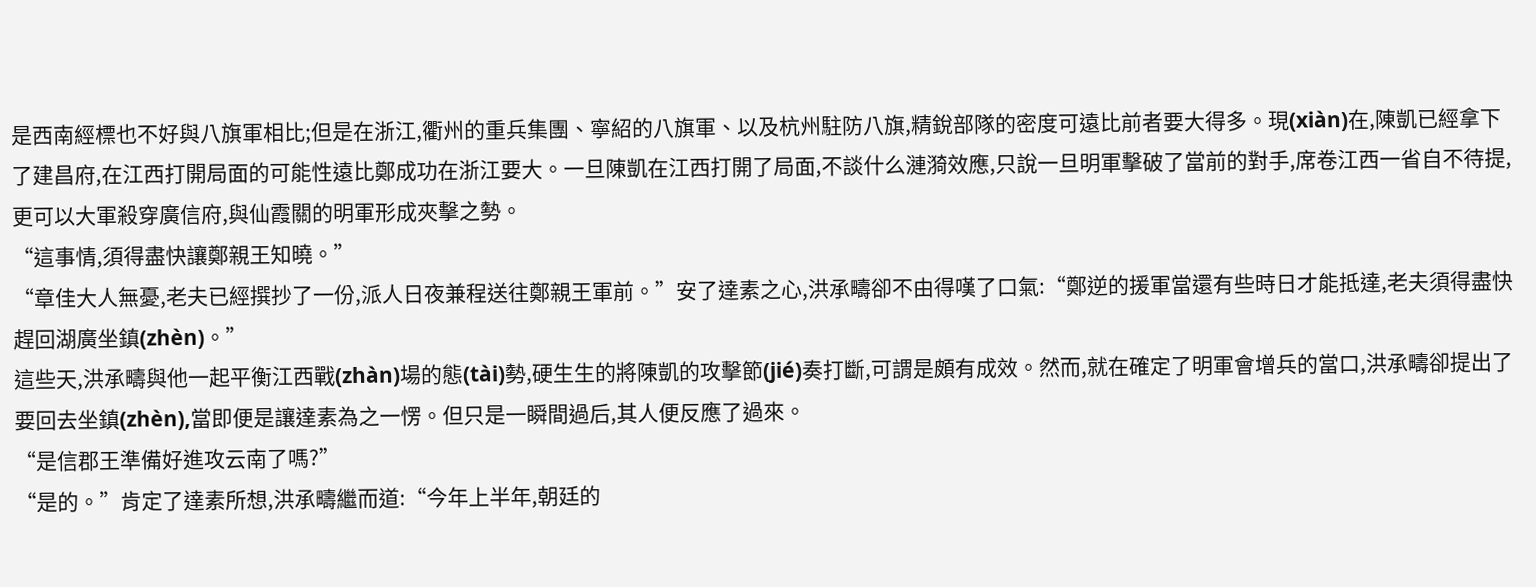是西南經標也不好與八旗軍相比;但是在浙江,衢州的重兵集團、寧紹的八旗軍、以及杭州駐防八旗,精銳部隊的密度可遠比前者要大得多。現(xiàn)在,陳凱已經拿下了建昌府,在江西打開局面的可能性遠比鄭成功在浙江要大。一旦陳凱在江西打開了局面,不談什么漣漪效應,只說一旦明軍擊破了當前的對手,席卷江西一省自不待提,更可以大軍殺穿廣信府,與仙霞關的明軍形成夾擊之勢。
“這事情,須得盡快讓鄭親王知曉。”
“章佳大人無憂,老夫已經撰抄了一份,派人日夜兼程送往鄭親王軍前。”安了達素之心,洪承疇卻不由得嘆了口氣:“鄭逆的援軍當還有些時日才能抵達,老夫須得盡快趕回湖廣坐鎮(zhèn)。”
這些天,洪承疇與他一起平衡江西戰(zhàn)場的態(tài)勢,硬生生的將陳凱的攻擊節(jié)奏打斷,可謂是頗有成效。然而,就在確定了明軍會增兵的當口,洪承疇卻提出了要回去坐鎮(zhèn),當即便是讓達素為之一愣。但只是一瞬間過后,其人便反應了過來。
“是信郡王準備好進攻云南了嗎?”
“是的。”肯定了達素所想,洪承疇繼而道:“今年上半年,朝廷的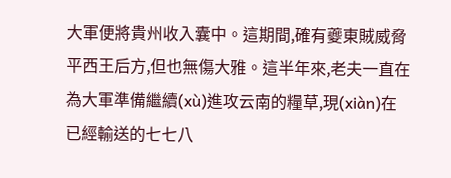大軍便將貴州收入囊中。這期間,確有夔東賊威脅平西王后方,但也無傷大雅。這半年來,老夫一直在為大軍準備繼續(xù)進攻云南的糧草,現(xiàn)在已經輸送的七七八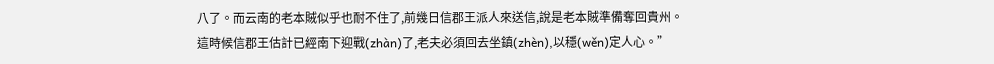八了。而云南的老本賊似乎也耐不住了,前幾日信郡王派人來送信,說是老本賊準備奪回貴州。這時候信郡王估計已經南下迎戰(zhàn)了,老夫必須回去坐鎮(zhèn),以穩(wěn)定人心。”